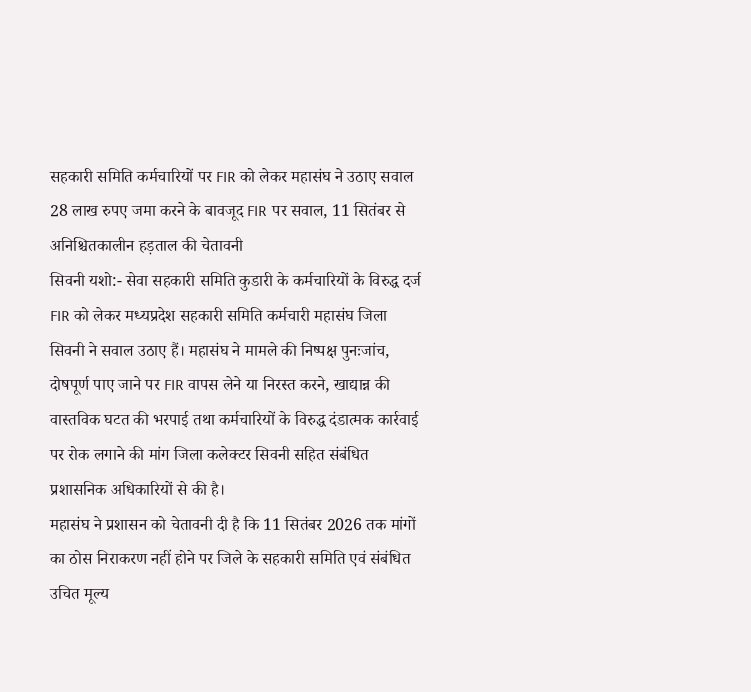सहकारी समिति कर्मचारियों पर FIR को लेकर महासंघ ने उठाए सवाल
28 लाख रुपए जमा करने के बावजूद FIR पर सवाल, 11 सितंबर से अनिश्चितकालीन हड़ताल की चेतावनी
सिवनी यशो:- सेवा सहकारी समिति कुडारी के कर्मचारियों के विरुद्ध दर्ज FIR को लेकर मध्यप्रदेश सहकारी समिति कर्मचारी महासंघ जिला सिवनी ने सवाल उठाए हैं। महासंघ ने मामले की निष्पक्ष पुनःजांच, दोषपूर्ण पाए जाने पर FIR वापस लेने या निरस्त करने, खाद्यान्न की वास्तविक घटत की भरपाई तथा कर्मचारियों के विरुद्ध दंडात्मक कार्रवाई पर रोक लगाने की मांग जिला कलेक्टर सिवनी सहित संबंधित प्रशासनिक अधिकारियों से की है।
महासंघ ने प्रशासन को चेतावनी दी है कि 11 सितंबर 2026 तक मांगों का ठोस निराकरण नहीं होने पर जिले के सहकारी समिति एवं संबंधित उचित मूल्य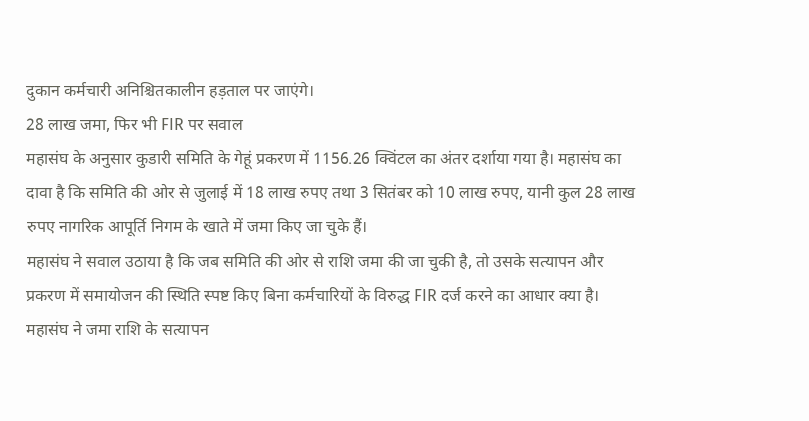दुकान कर्मचारी अनिश्चितकालीन हड़ताल पर जाएंगे।
28 लाख जमा, फिर भी FIR पर सवाल
महासंघ के अनुसार कुडारी समिति के गेहूं प्रकरण में 1156.26 क्विंटल का अंतर दर्शाया गया है। महासंघ का दावा है कि समिति की ओर से जुलाई में 18 लाख रुपए तथा 3 सितंबर को 10 लाख रुपए, यानी कुल 28 लाख रुपए नागरिक आपूर्ति निगम के खाते में जमा किए जा चुके हैं।
महासंघ ने सवाल उठाया है कि जब समिति की ओर से राशि जमा की जा चुकी है, तो उसके सत्यापन और प्रकरण में समायोजन की स्थिति स्पष्ट किए बिना कर्मचारियों के विरुद्ध FIR दर्ज करने का आधार क्या है। महासंघ ने जमा राशि के सत्यापन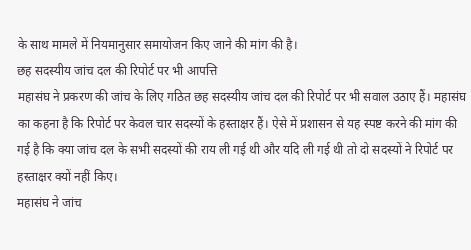के साथ मामले में नियमानुसार समायोजन किए जाने की मांग की है।
छह सदस्यीय जांच दल की रिपोर्ट पर भी आपत्ति
महासंघ ने प्रकरण की जांच के लिए गठित छह सदस्यीय जांच दल की रिपोर्ट पर भी सवाल उठाए हैं। महासंघ का कहना है कि रिपोर्ट पर केवल चार सदस्यों के हस्ताक्षर हैं। ऐसे में प्रशासन से यह स्पष्ट करने की मांग की गई है कि क्या जांच दल के सभी सदस्यों की राय ली गई थी और यदि ली गई थी तो दो सदस्यों ने रिपोर्ट पर हस्ताक्षर क्यों नहीं किए।
महासंघ ने जांच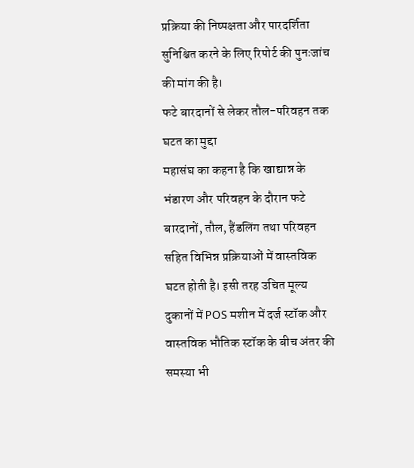प्रक्रिया की निष्पक्षता और पारदर्शिता सुनिश्चित करने के लिए रिपोर्ट की पुनःजांच की मांग की है।
फटे बारदानों से लेकर तौल-परिवहन तक घटत का मुद्दा
महासंघ का कहना है कि खाद्यान्न के भंडारण और परिवहन के दौरान फटे बारदानों, तौल, हैंडलिंग तथा परिवहन सहित विभिन्न प्रक्रियाओं में वास्तविक घटत होती है। इसी तरह उचित मूल्य दुकानों में POS मशीन में दर्ज स्टॉक और वास्तविक भौतिक स्टॉक के बीच अंतर की समस्या भी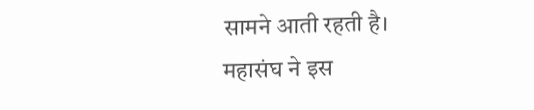सामने आती रहती है।
महासंघ ने इस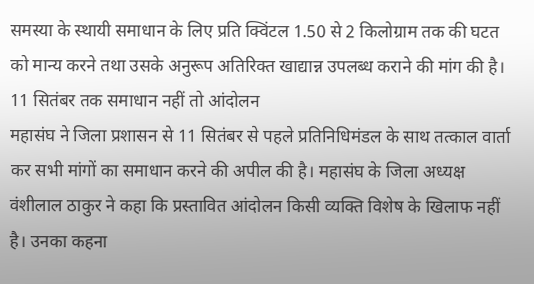समस्या के स्थायी समाधान के लिए प्रति क्विंटल 1.50 से 2 किलोग्राम तक की घटत को मान्य करने तथा उसके अनुरूप अतिरिक्त खाद्यान्न उपलब्ध कराने की मांग की है।
11 सितंबर तक समाधान नहीं तो आंदोलन
महासंघ ने जिला प्रशासन से 11 सितंबर से पहले प्रतिनिधिमंडल के साथ तत्काल वार्ता कर सभी मांगों का समाधान करने की अपील की है। महासंघ के जिला अध्यक्ष वंशीलाल ठाकुर ने कहा कि प्रस्तावित आंदोलन किसी व्यक्ति विशेष के खिलाफ नहीं है। उनका कहना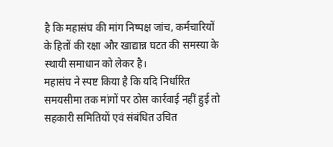है कि महासंघ की मांग निष्पक्ष जांच, कर्मचारियों के हितों की रक्षा और खाद्यान्न घटत की समस्या के स्थायी समाधान को लेकर है।
महासंघ ने स्पष्ट किया है कि यदि निर्धारित समयसीमा तक मांगों पर ठोस कार्रवाई नहीं हुई तो सहकारी समितियों एवं संबंधित उचित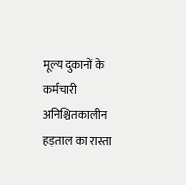मूल्य दुकानों के कर्मचारी अनिश्चितकालीन हड़ताल का रास्ता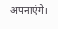अपनाएंगे।